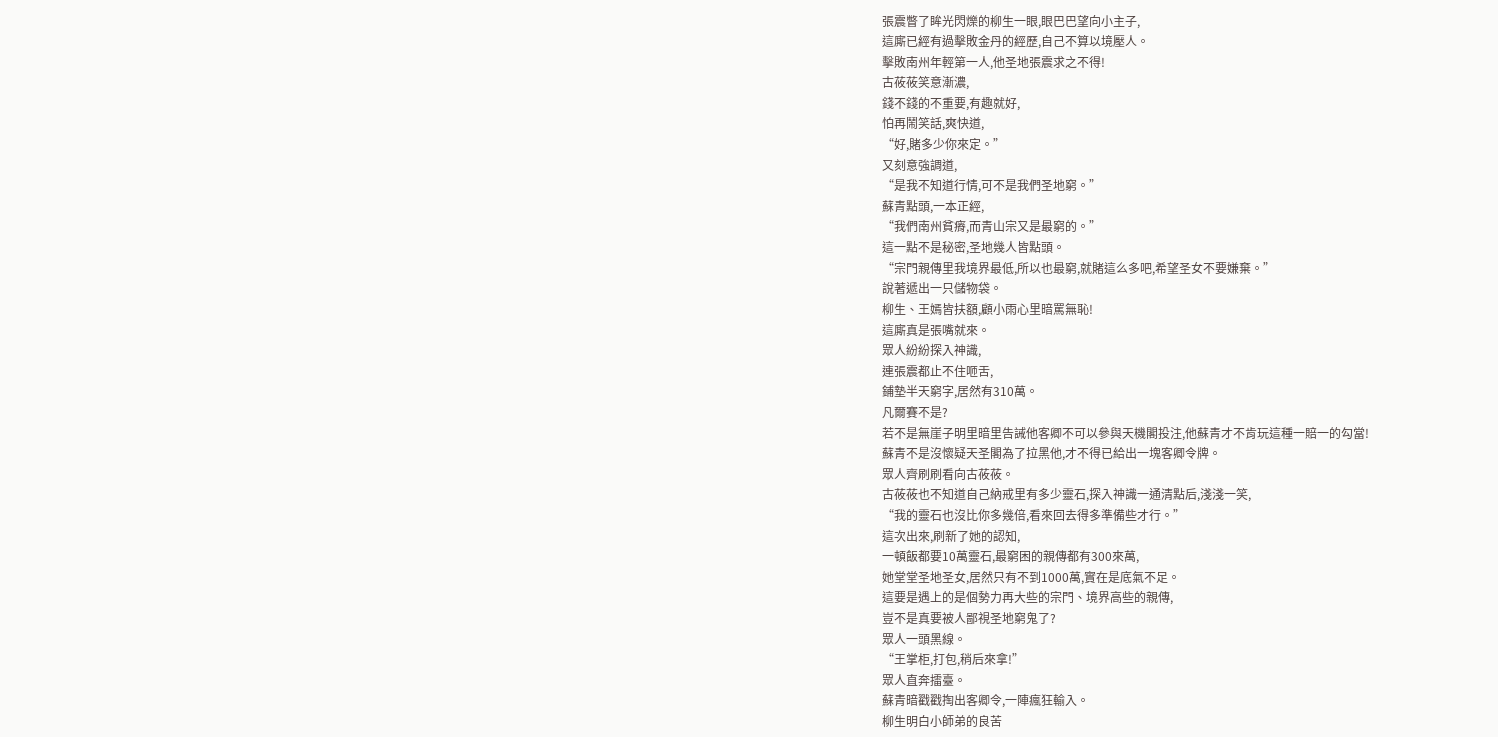張震瞥了眸光閃爍的柳生一眼,眼巴巴望向小主子,
這廝已經有過擊敗金丹的經歷,自己不算以境壓人。
擊敗南州年輕第一人,他圣地張震求之不得!
古莜莜笑意漸濃,
錢不錢的不重要,有趣就好,
怕再鬧笑話,爽快道,
“好,賭多少你來定。”
又刻意強調道,
“是我不知道行情,可不是我們圣地窮。”
蘇青點頭,一本正經,
“我們南州貧瘠,而青山宗又是最窮的。”
這一點不是秘密,圣地幾人皆點頭。
“宗門親傳里我境界最低,所以也最窮,就賭這么多吧,希望圣女不要嫌棄。”
說著遞出一只儲物袋。
柳生、王嫣皆扶額,顧小雨心里暗罵無恥!
這廝真是張嘴就來。
眾人紛紛探入神識,
連張震都止不住咂舌,
鋪墊半天窮字,居然有310萬。
凡爾賽不是?
若不是無崖子明里暗里告誡他客卿不可以參與天機閣投注,他蘇青才不肯玩這種一賠一的勾當!
蘇青不是沒懷疑天圣閣為了拉黑他,才不得已給出一塊客卿令牌。
眾人齊刷刷看向古莜莜。
古莜莜也不知道自己納戒里有多少靈石,探入神識一通清點后,淺淺一笑,
“我的靈石也沒比你多幾倍,看來回去得多準備些才行。”
這次出來,刷新了她的認知,
一頓飯都要10萬靈石,最窮困的親傳都有300來萬,
她堂堂圣地圣女,居然只有不到1000萬,實在是底氣不足。
這要是遇上的是個勢力再大些的宗門、境界高些的親傳,
豈不是真要被人鄙視圣地窮鬼了?
眾人一頭黑線。
“王掌柜,打包,稍后來拿!”
眾人直奔擂臺。
蘇青暗戳戳掏出客卿令,一陣瘋狂輸入。
柳生明白小師弟的良苦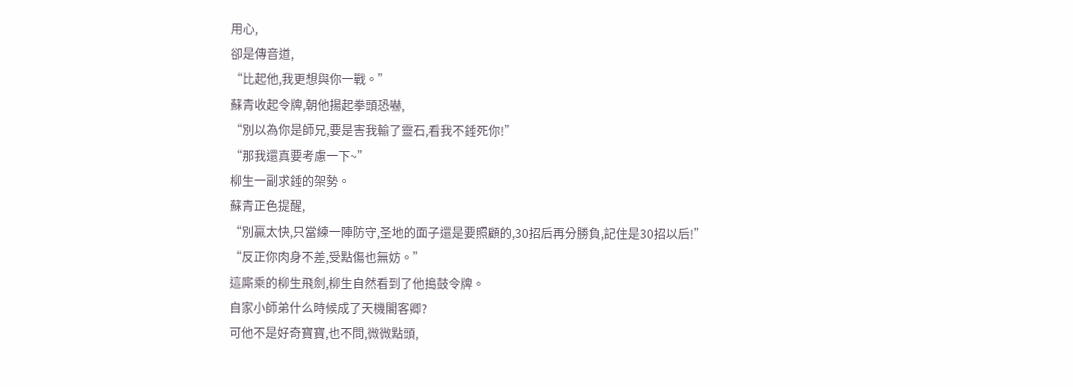用心,
卻是傳音道,
“比起他,我更想與你一戰。”
蘇青收起令牌,朝他揚起拳頭恐嚇,
“別以為你是師兄,要是害我輸了靈石,看我不錘死你!”
“那我還真要考慮一下~”
柳生一副求錘的架勢。
蘇青正色提醒,
“別贏太快,只當練一陣防守,圣地的面子還是要照顧的,30招后再分勝負,記住是30招以后!”
“反正你肉身不差,受點傷也無妨。”
這廝乘的柳生飛劍,柳生自然看到了他搗鼓令牌。
自家小師弟什么時候成了天機閣客卿?
可他不是好奇寶寶,也不問,微微點頭,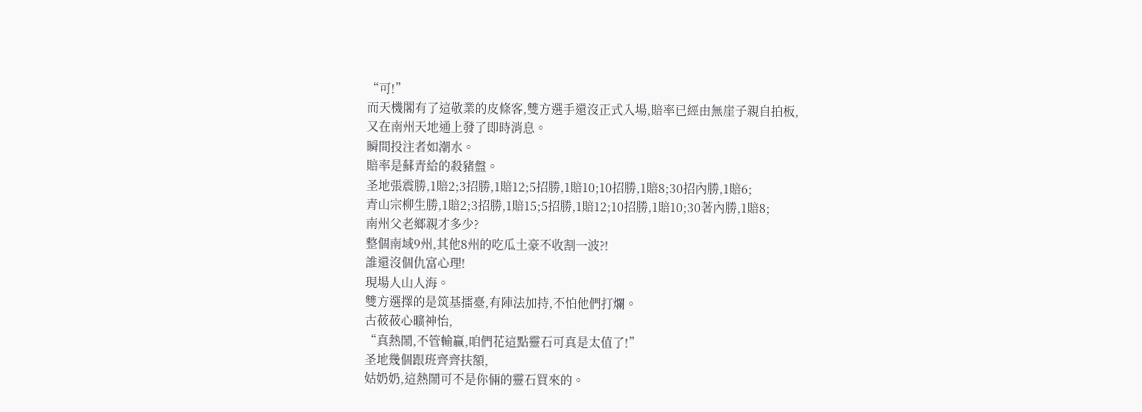“可!”
而天機閣有了這敬業的皮條客,雙方選手還沒正式入場,賠率已經由無崖子親自拍板,
又在南州天地通上發了即時消息。
瞬間投注者如潮水。
賠率是蘇青給的殺豬盤。
圣地張震勝,1賠2;3招勝,1賠12;5招勝,1賠10;10招勝,1賠8;30招內勝,1賠6;
青山宗柳生勝,1賠2;3招勝,1賠15;5招勝,1賠12;10招勝,1賠10;30著內勝,1賠8;
南州父老鄉親才多少?
整個南域9州,其他8州的吃瓜土豪不收割一波?!
誰還沒個仇富心理!
現場人山人海。
雙方選擇的是筑基擂臺,有陣法加持,不怕他們打爛。
古莜莜心曠神怡,
“真熱鬧,不管輸贏,咱們花這點靈石可真是太值了!”
圣地幾個跟班齊齊扶額,
姑奶奶,這熱鬧可不是你倆的靈石買來的。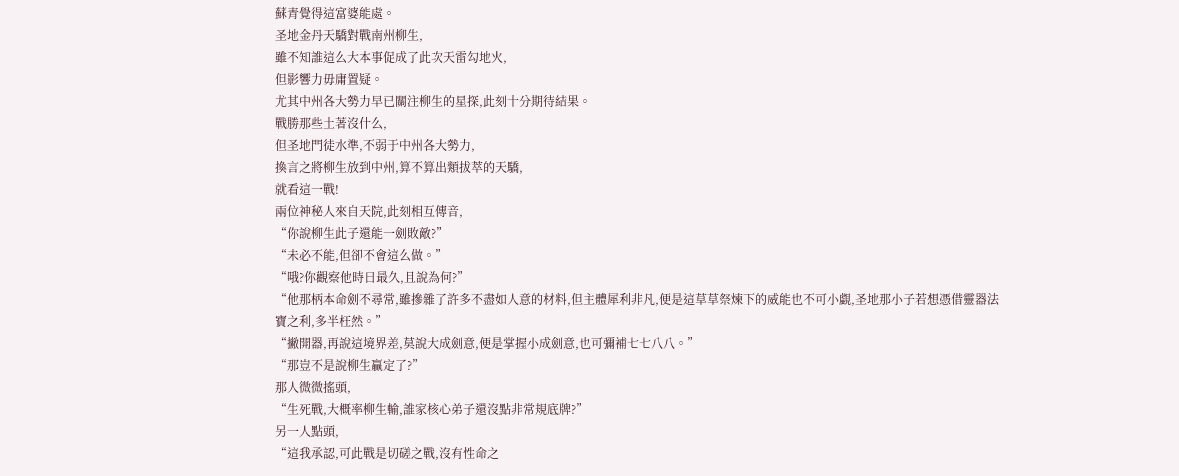蘇青覺得這富婆能處。
圣地金丹天驕對戰南州柳生,
雖不知誰這么大本事促成了此次天雷勾地火,
但影響力毋庸置疑。
尤其中州各大勢力早已關注柳生的星探,此刻十分期待結果。
戰勝那些土著沒什么,
但圣地門徒水準,不弱于中州各大勢力,
換言之將柳生放到中州,算不算出類拔萃的天驕,
就看這一戰!
兩位神秘人來自天院,此刻相互傳音,
“你說柳生此子還能一劍敗敵?”
“未必不能,但卻不會這么做。”
“哦?你觀察他時日最久,且說為何?”
“他那柄本命劍不尋常,雖摻雜了許多不盡如人意的材料,但主體犀利非凡,便是這草草祭煉下的威能也不可小覷,圣地那小子若想憑借靈器法寶之利,多半枉然。”
“撇開器,再說這境界差,莫說大成劍意,便是掌握小成劍意,也可彌補七七八八。”
“那豈不是說柳生贏定了?”
那人微微搖頭,
“生死戰,大概率柳生輸,誰家核心弟子還沒點非常規底牌?”
另一人點頭,
“這我承認,可此戰是切磋之戰,沒有性命之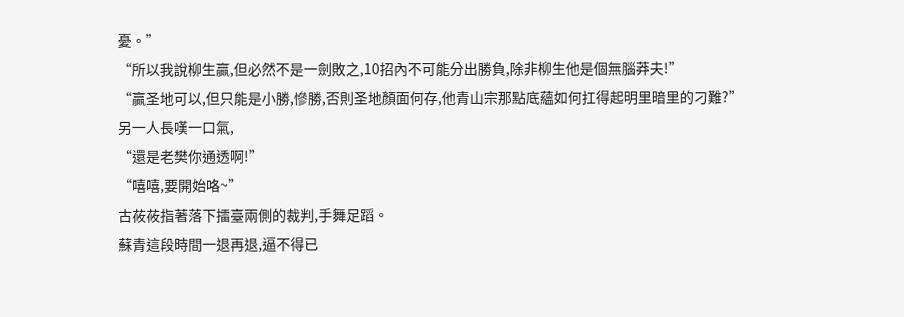憂。”
“所以我說柳生贏,但必然不是一劍敗之,10招內不可能分出勝負,除非柳生他是個無腦莽夫!”
“贏圣地可以,但只能是小勝,慘勝,否則圣地顏面何存,他青山宗那點底蘊如何扛得起明里暗里的刁難?”
另一人長嘆一口氣,
“還是老樊你通透啊!”
“嘻嘻,要開始咯~”
古莜莜指著落下擂臺兩側的裁判,手舞足蹈。
蘇青這段時間一退再退,逼不得已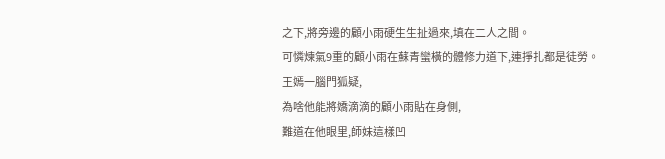之下,將旁邊的顧小雨硬生生扯過來,填在二人之間。
可憐煉氣9重的顧小雨在蘇青蠻橫的體修力道下,連掙扎都是徒勞。
王嫣一腦門狐疑,
為啥他能將嬌滴滴的顧小雨貼在身側,
難道在他眼里,師妹這樣凹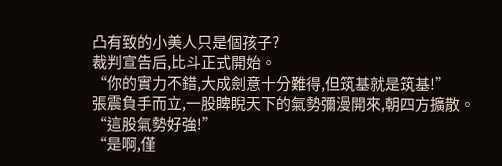凸有致的小美人只是個孩子?
裁判宣告后,比斗正式開始。
“你的實力不錯,大成劍意十分難得,但筑基就是筑基!”
張震負手而立,一股睥睨天下的氣勢彌漫開來,朝四方擴散。
“這股氣勢好強!”
“是啊,僅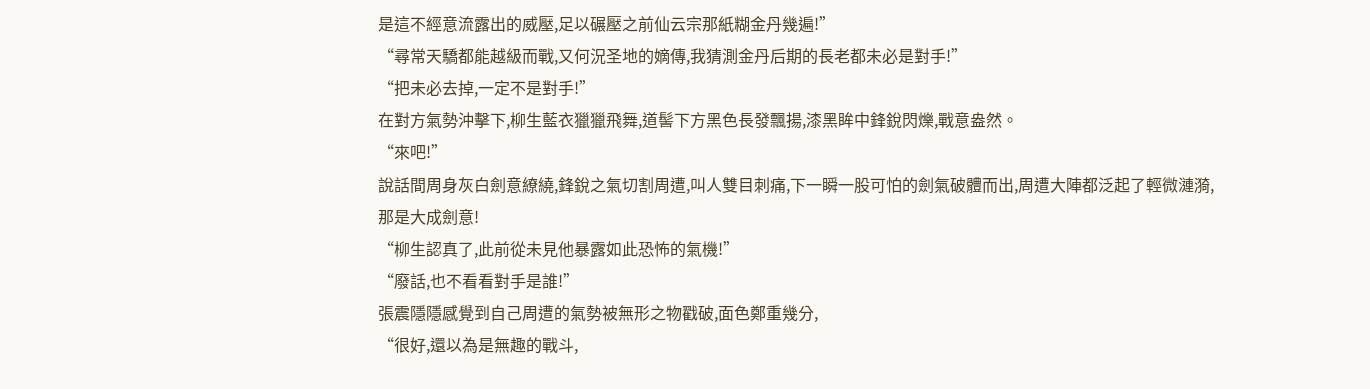是這不經意流露出的威壓,足以碾壓之前仙云宗那紙糊金丹幾遍!”
“尋常天驕都能越級而戰,又何況圣地的嫡傳,我猜測金丹后期的長老都未必是對手!”
“把未必去掉,一定不是對手!”
在對方氣勢沖擊下,柳生藍衣獵獵飛舞,道髻下方黑色長發飄揚,漆黑眸中鋒銳閃爍,戰意盎然。
“來吧!”
說話間周身灰白劍意繚繞,鋒銳之氣切割周遭,叫人雙目刺痛,下一瞬一股可怕的劍氣破體而出,周遭大陣都泛起了輕微漣漪,
那是大成劍意!
“柳生認真了,此前從未見他暴露如此恐怖的氣機!”
“廢話,也不看看對手是誰!”
張震隱隱感覺到自己周遭的氣勢被無形之物戳破,面色鄭重幾分,
“很好,還以為是無趣的戰斗,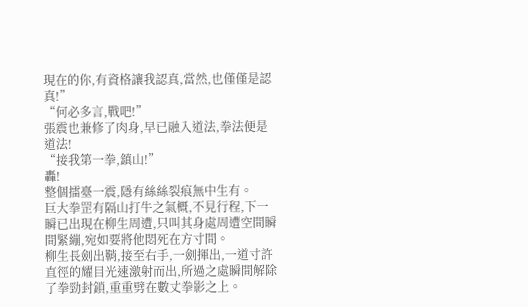現在的你,有資格讓我認真,當然,也僅僅是認真!”
“何必多言,戰吧!”
張震也兼修了肉身,早已融入道法,拳法便是道法!
“接我第一拳,鎮山!”
轟!
整個擂臺一震,隱有絲絲裂痕無中生有。
巨大拳罡有隔山打牛之氣概,不見行程,下一瞬已出現在柳生周遭,只叫其身處周遭空間瞬間緊繃,宛如要將他悶死在方寸間。
柳生長劍出鞘,接至右手,一劍揮出,一道寸許直徑的耀目光速激射而出,所過之處瞬間解除了拳勁封鎖,重重劈在數丈拳影之上。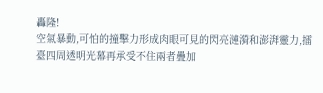轟隆!
空氣暴動,可怕的撞擊力形成肉眼可見的閃亮漣漪和澎湃靈力,擂臺四周透明光幕再承受不住兩者疊加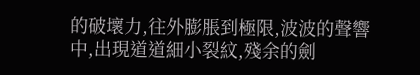的破壞力,往外膨脹到極限,波波的聲響中,出現道道細小裂紋,殘余的劍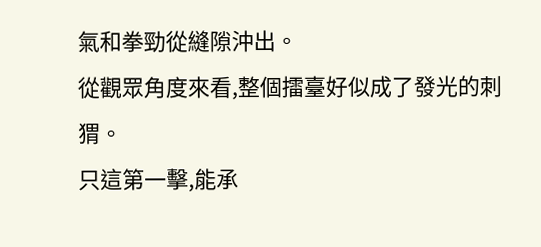氣和拳勁從縫隙沖出。
從觀眾角度來看,整個擂臺好似成了發光的刺猬。
只這第一擊,能承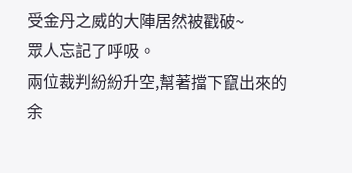受金丹之威的大陣居然被戳破~
眾人忘記了呼吸。
兩位裁判紛紛升空,幫著擋下竄出來的余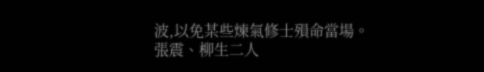波,以免某些煉氣修士殞命當場。
張震、柳生二人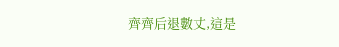齊齊后退數丈,這是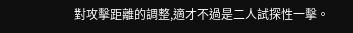對攻擊距離的調整,適才不過是二人試探性一擊。